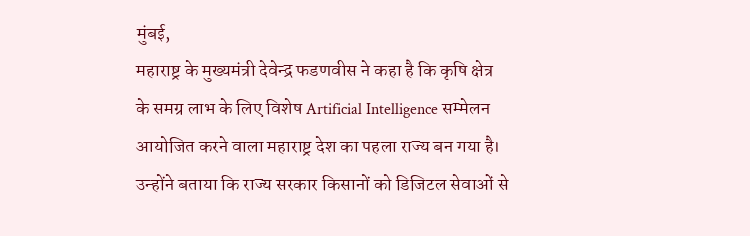मुंबई,
महाराष्ट्र के मुख्यमंत्री देवेन्द्र फडणवीस ने कहा है कि कृषि क्षेत्र के समग्र लाभ के लिए विशेष Artificial Intelligence सम्मेलन आयोजित करने वाला महाराष्ट्र देश का पहला राज्य बन गया है। उन्होंने बताया कि राज्य सरकार किसानों को डिजिटल सेवाओं से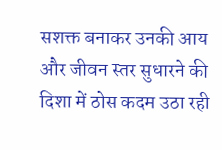सशक्त बनाकर उनकी आय और जीवन स्तर सुधारने की दिशा में ठोस कदम उठा रही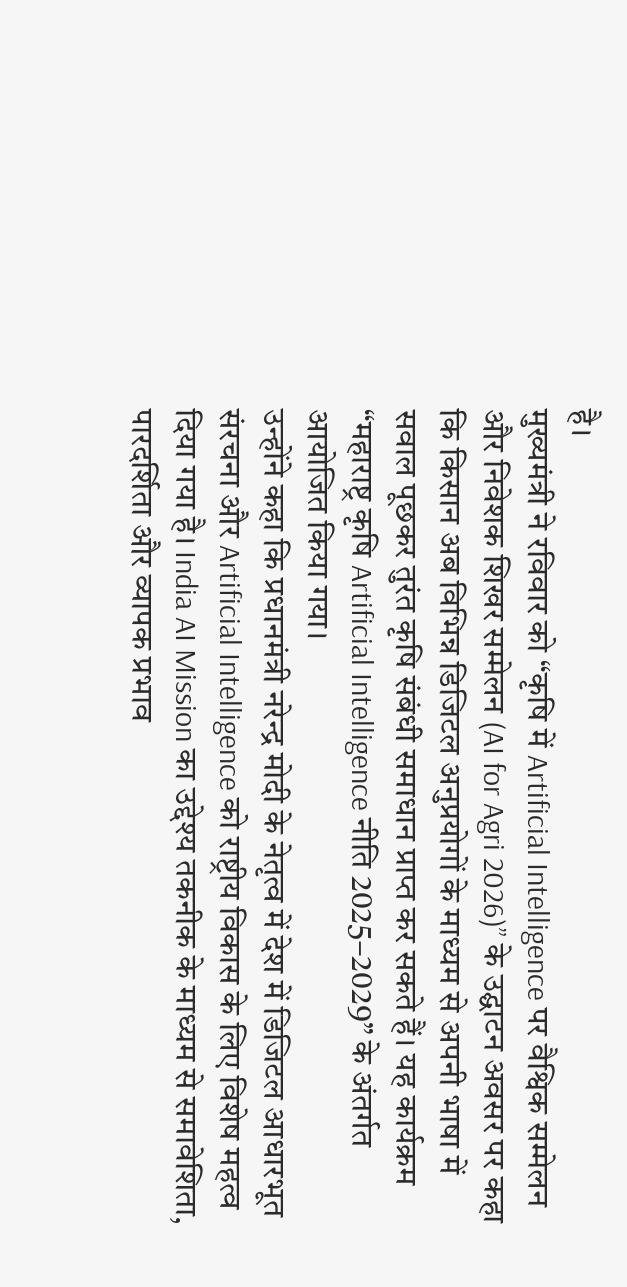है।
मुख्यमंत्री ने रविवार को “कृषि में Artificial Intelligence पर वैश्विक सम्मेलन और निवेशक शिखर सम्मेलन (AI for Agri 2026)” के उद्घाटन अवसर पर कहा कि किसान अब विभिन्न डिजिटल अनुप्रयोगों के माध्यम से अपनी भाषा में सवाल पूछकर तुरंत कृषि संबंधी समाधान प्राप्त कर सकते हैं। यह कार्यक्रम “महाराष्ट्र कृषि Artificial Intelligence नीति 2025–2029” के अंतर्गत आयोजित किया गया।
उन्होंने कहा कि प्रधानमंत्री नरेन्द्र मोदी के नेतृत्व में देश में डिजिटल आधारभूत संरचना और Artificial Intelligence को राष्ट्रीय विकास के लिए विशेष महत्व दिया गया है। India AI Mission का उद्देश्य तकनीक के माध्यम से समावेशिता, पारदर्शिता और व्यापक प्रभाव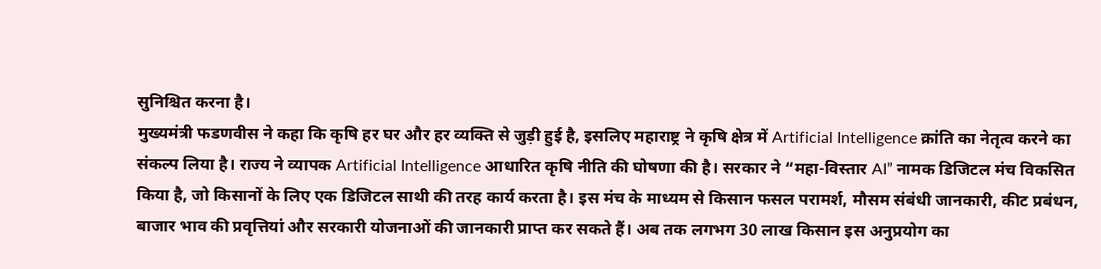सुनिश्चित करना है।
मुख्यमंत्री फडणवीस ने कहा कि कृषि हर घर और हर व्यक्ति से जुड़ी हुई है, इसलिए महाराष्ट्र ने कृषि क्षेत्र में Artificial Intelligence क्रांति का नेतृत्व करने का संकल्प लिया है। राज्य ने व्यापक Artificial Intelligence आधारित कृषि नीति की घोषणा की है। सरकार ने “महा-विस्तार AI” नामक डिजिटल मंच विकसित किया है, जो किसानों के लिए एक डिजिटल साथी की तरह कार्य करता है। इस मंच के माध्यम से किसान फसल परामर्श, मौसम संबंधी जानकारी, कीट प्रबंधन, बाजार भाव की प्रवृत्तियां और सरकारी योजनाओं की जानकारी प्राप्त कर सकते हैं। अब तक लगभग 30 लाख किसान इस अनुप्रयोग का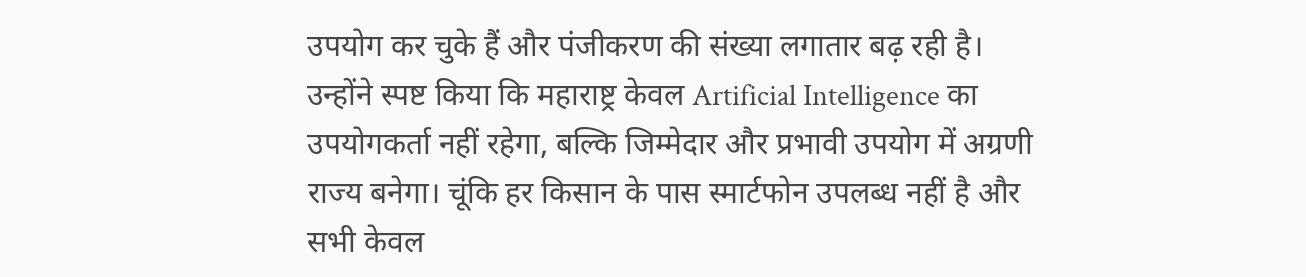उपयोग कर चुके हैं और पंजीकरण की संख्या लगातार बढ़ रही है।
उन्होंने स्पष्ट किया कि महाराष्ट्र केवल Artificial Intelligence का उपयोगकर्ता नहीं रहेगा, बल्कि जिम्मेदार और प्रभावी उपयोग में अग्रणी राज्य बनेगा। चूंकि हर किसान के पास स्मार्टफोन उपलब्ध नहीं है और सभी केवल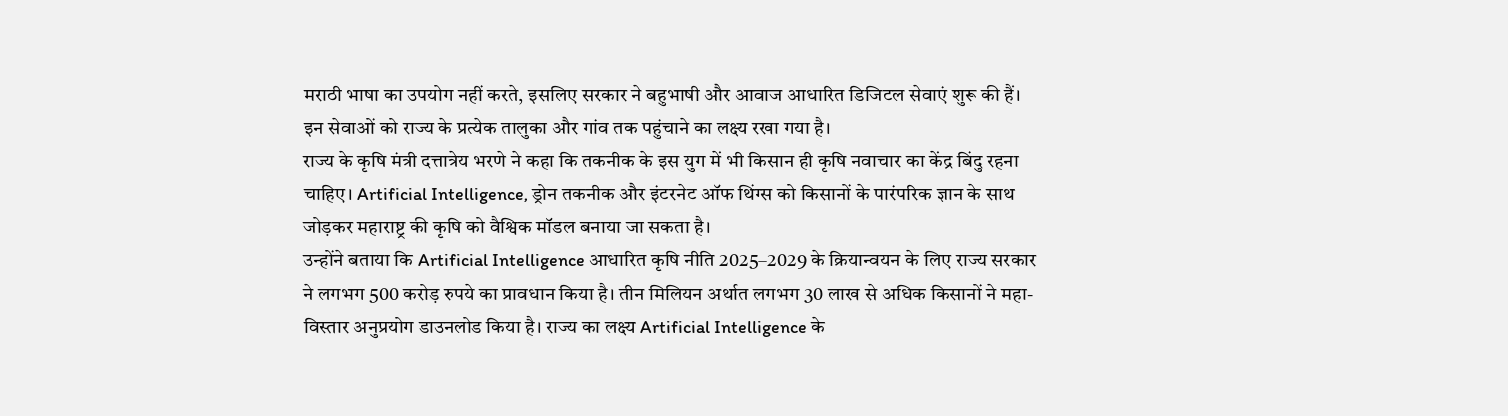मराठी भाषा का उपयोग नहीं करते, इसलिए सरकार ने बहुभाषी और आवाज आधारित डिजिटल सेवाएं शुरू की हैं। इन सेवाओं को राज्य के प्रत्येक तालुका और गांव तक पहुंचाने का लक्ष्य रखा गया है।
राज्य के कृषि मंत्री दत्तात्रेय भरणे ने कहा कि तकनीक के इस युग में भी किसान ही कृषि नवाचार का केंद्र बिंदु रहना चाहिए। Artificial Intelligence, ड्रोन तकनीक और इंटरनेट ऑफ थिंग्स को किसानों के पारंपरिक ज्ञान के साथ जोड़कर महाराष्ट्र की कृषि को वैश्विक मॉडल बनाया जा सकता है।
उन्होंने बताया कि Artificial Intelligence आधारित कृषि नीति 2025–2029 के क्रियान्वयन के लिए राज्य सरकार ने लगभग 500 करोड़ रुपये का प्रावधान किया है। तीन मिलियन अर्थात लगभग 30 लाख से अधिक किसानों ने महा-विस्तार अनुप्रयोग डाउनलोड किया है। राज्य का लक्ष्य Artificial Intelligence के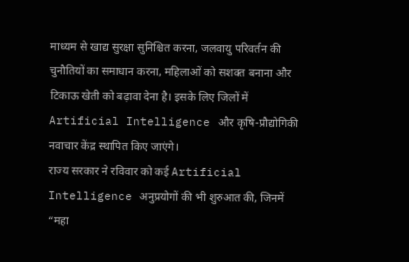माध्यम से खाद्य सुरक्षा सुनिश्चित करना, जलवायु परिवर्तन की चुनौतियों का समाधान करना, महिलाओं को सशक्त बनाना और टिकाऊ खेती को बढ़ावा देना है। इसके लिए जिलों में Artificial Intelligence और कृषि-प्रौद्योगिकी नवाचार केंद्र स्थापित किए जाएंगे।
राज्य सरकार ने रविवार को कई Artificial Intelligence अनुप्रयोगों की भी शुरुआत की, जिनमें “महा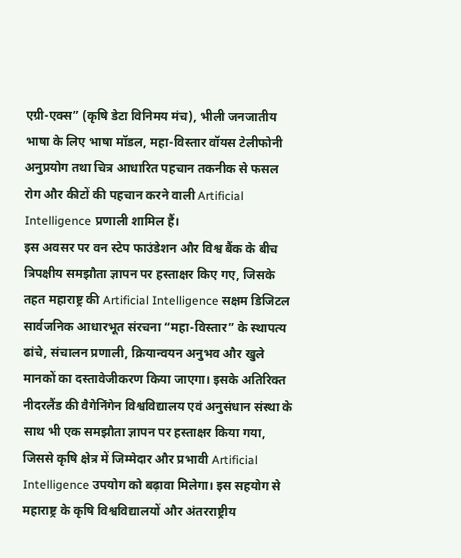एग्री-एक्स” (कृषि डेटा विनिमय मंच), भीली जनजातीय भाषा के लिए भाषा मॉडल, महा-विस्तार वॉयस टेलीफोनी अनुप्रयोग तथा चित्र आधारित पहचान तकनीक से फसल रोग और कीटों की पहचान करने वाली Artificial Intelligence प्रणाली शामिल हैं।
इस अवसर पर वन स्टेप फाउंडेशन और विश्व बैंक के बीच त्रिपक्षीय समझौता ज्ञापन पर हस्ताक्षर किए गए, जिसके तहत महाराष्ट्र की Artificial Intelligence सक्षम डिजिटल सार्वजनिक आधारभूत संरचना “महा-विस्तार” के स्थापत्य ढांचे, संचालन प्रणाली, क्रियान्वयन अनुभव और खुले मानकों का दस्तावेजीकरण किया जाएगा। इसके अतिरिक्त नीदरलैंड की वैगेनिंगेन विश्वविद्यालय एवं अनुसंधान संस्था के साथ भी एक समझौता ज्ञापन पर हस्ताक्षर किया गया, जिससे कृषि क्षेत्र में जिम्मेदार और प्रभावी Artificial Intelligence उपयोग को बढ़ावा मिलेगा। इस सहयोग से महाराष्ट्र के कृषि विश्वविद्यालयों और अंतरराष्ट्रीय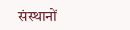संस्थानों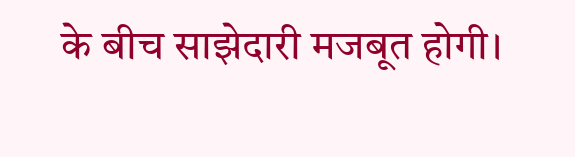के बीच साझेदारी मजबूत होगी।